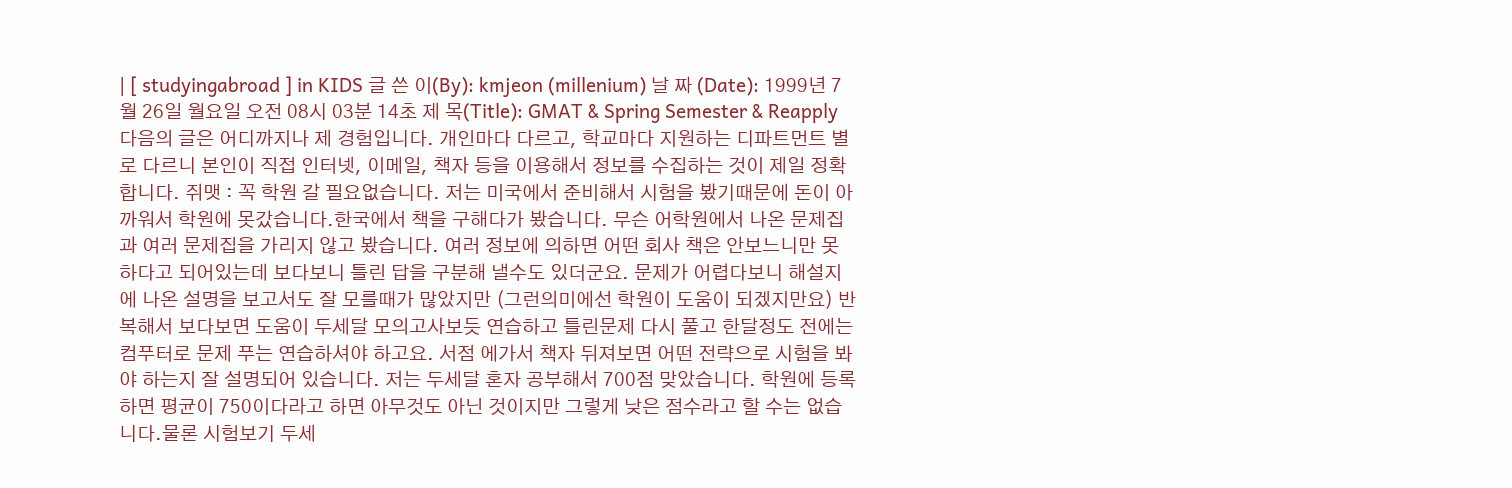| [ studyingabroad ] in KIDS 글 쓴 이(By): kmjeon (millenium) 날 짜 (Date): 1999년 7월 26일 월요일 오전 08시 03분 14초 제 목(Title): GMAT & Spring Semester & Reapply 다음의 글은 어디까지나 제 경험입니다. 개인마다 다르고, 학교마다 지원하는 디파트먼트 별로 다르니 본인이 직접 인터넷, 이메일, 책자 등을 이용해서 정보를 수집하는 것이 제일 정확합니다. 쥐맷 : 꼭 학원 갈 필요없습니다. 저는 미국에서 준비해서 시험을 봤기때문에 돈이 아까워서 학원에 못갔습니다.한국에서 책을 구해다가 봤습니다. 무슨 어학원에서 나온 문제집과 여러 문제집을 가리지 않고 봤습니다. 여러 정보에 의하면 어떤 회사 책은 안보느니만 못하다고 되어있는데 보다보니 틀린 답을 구분해 낼수도 있더군요. 문제가 어렵다보니 해설지에 나온 설명을 보고서도 잘 모를때가 많았지만 (그런의미에선 학원이 도움이 되겠지만요) 반복해서 보다보면 도움이 두세달 모의고사보듯 연습하고 틀린문제 다시 풀고 한달정도 전에는 컴푸터로 문제 푸는 연습하셔야 하고요. 서점 에가서 책자 뒤져보면 어떤 전략으로 시험을 봐야 하는지 잘 설명되어 있습니다. 저는 두세달 혼자 공부해서 700점 맞았습니다. 학원에 등록하면 평균이 750이다라고 하면 아무것도 아닌 것이지만 그렇게 낮은 점수라고 할 수는 없습니다.물론 시험보기 두세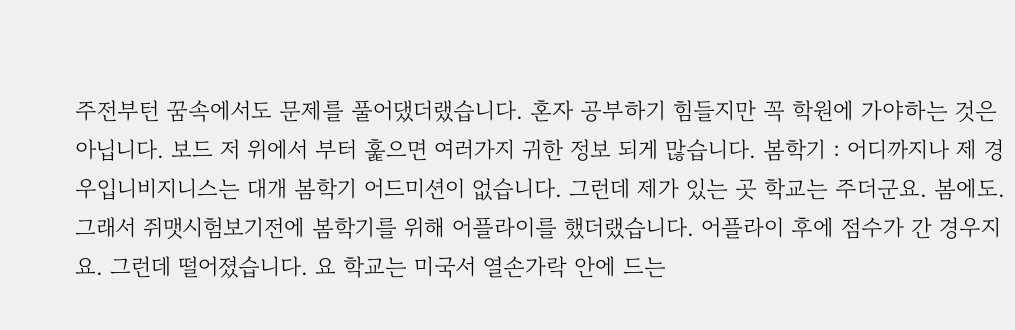주전부턴 꿈속에서도 문제를 풀어댔더랬습니다. 혼자 공부하기 힘들지만 꼭 학원에 가야하는 것은 아닙니다. 보드 저 위에서 부터 훑으면 여러가지 귀한 정보 되게 많습니다. 봄학기 : 어디까지나 제 경우입니비지니스는 대개 봄학기 어드미션이 없습니다. 그런데 제가 있는 곳 학교는 주더군요. 봄에도. 그래서 쥐맷시험보기전에 봄학기를 위해 어플라이를 했더랬습니다. 어플라이 후에 점수가 간 경우지요. 그런데 떨어졌습니다. 요 학교는 미국서 열손가락 안에 드는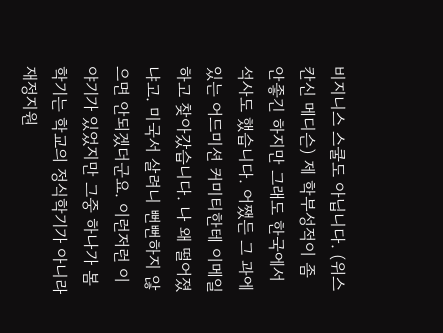비지니스 스쿨도 아닙니다. (위스칸신 메디슨) 제 학부성적이 좀 안좋긴 하지만 그래도 한국에서 석사도 했습니다. 어쨌든 그 과에 있는 어드미션 커미티한테 이메일하고 찾아갔습니다. 나 왜 떨어졌냐고. 미국서 살려니 뻔뻔하지 않으면 안되겠더군요. 이런저런 이야기가 있었지만 그중 하나가 봄학기는 학교의 정식학기가 아니라 재정지원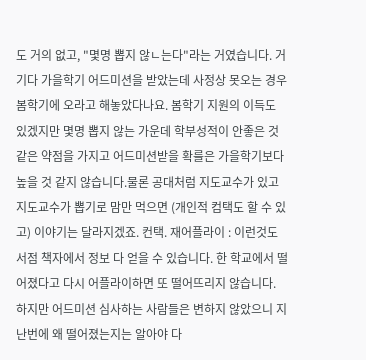도 거의 없고, "몇명 뽑지 않ㄴ는다"라는 거였습니다. 거기다 가을학기 어드미션을 받았는데 사정상 못오는 경우 봄학기에 오라고 해놓았다나요. 봄학기 지원의 이득도 있겠지만 몇명 뽑지 않는 가운데 학부성적이 안좋은 것같은 약점을 가지고 어드미션받을 확를은 가을학기보다 높을 것 같지 않습니다.물론 공대처럼 지도교수가 있고 지도교수가 뽑기로 맘만 먹으면 (개인적 컴택도 할 수 있고) 이야기는 달라지겠죠. 컨택. 재어플라이 : 이런것도 서점 책자에서 정보 다 얻을 수 있습니다. 한 학교에서 떨어졌다고 다시 어플라이하면 또 떨어뜨리지 않습니다. 하지만 어드미션 심사하는 사람들은 변하지 않았으니 지난번에 왜 떨어졌는지는 알아야 다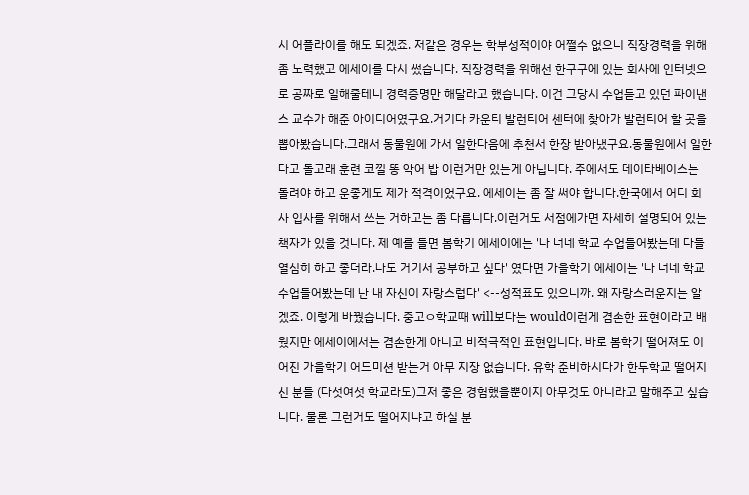시 어플라이를 해도 되겠죠. 저같은 경우는 학부성적이야 어쩔수 없으니 직장경력을 위해 좀 노력했고 에세이를 다시 썼습니다. 직장경력을 위해선 한구구에 있는 회사에 인터넷으로 공짜로 일해줄테니 경력증명만 해달라고 했습니다. 이건 그당시 수업듣고 있던 파이낸스 교수가 해준 아이디어였구요.거기다 카운티 발런티어 센터에 찾아가 발런티어 할 곳을 뽑아봤습니다.그래서 동물원에 가서 일한다음에 추천서 한장 받아냈구요.동물원에서 일한다고 돌고래 훈련 코낄 똥 악어 밥 이런거만 있는게 아닙니다. 주에서도 데이타베이스는 돌려야 하고 운좋게도 제가 적격이었구요. 에세이는 좀 잘 써야 합니다.한국에서 어디 회사 입사를 위해서 쓰는 거하고는 좀 다릅니다.이런거도 서점에가면 자세히 설명되어 있는 책자가 있을 것니다. 제 예를 들면 봄학기 에세이에는 '나 너네 학교 수업들어봤는데 다들 열심히 하고 좋더라.나도 거기서 공부하고 싶다' 였다면 가을학기 에세이는 '나 너네 학교 수업들어봤는데 난 내 자신이 자랑스럽다' <--성적표도 있으니까. 왜 자랑스러운지는 알겠죠. 이렇게 바꿨습니다. 중고ㅇ학교때 will보다는 would이런게 겸손한 표현이라고 배웠지만 에세이에서는 겸손한게 아니고 비적극적인 표현입니다. 바로 봄학기 떨어져도 이어진 가을학기 어드미션 받는거 아무 지장 없습니다. 유학 준비하시다가 한두학교 떨어지신 분들 (다섯여섯 학교라도)그저 좋은 경험했을뿐이지 아무것도 아니라고 말해주고 싶습니다. 물론 그런거도 떨어지냐고 하실 분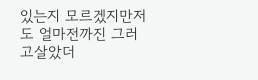있는지 모르겠지만저도 얼마전까진 그러고살았더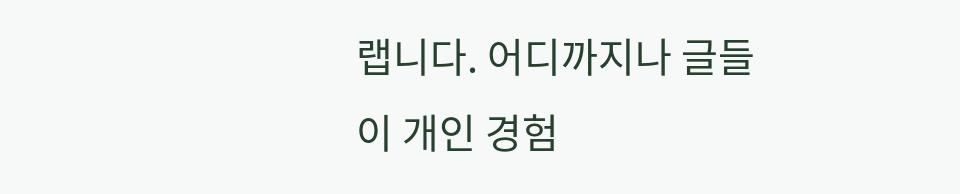랩니다. 어디까지나 글들이 개인 경험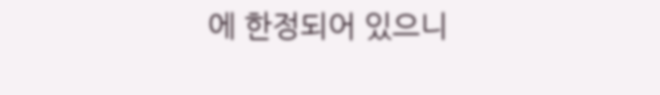에 한정되어 있으니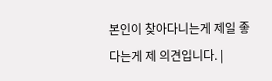본인이 찾아다니는게 제일 좋다는게 제 의견입니다. |